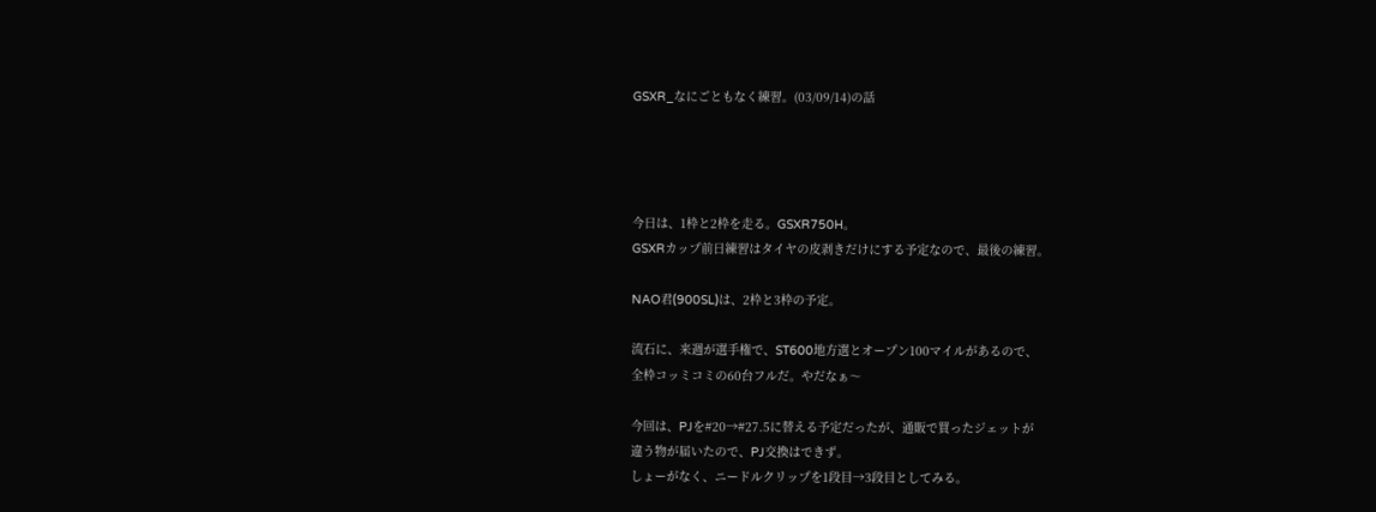GSXR_なにごともなく練習。(03/09/14)の話




今日は、1枠と2枠を走る。GSXR750H。
GSXRカップ前日練習はタイヤの皮剥きだけにする予定なので、最後の練習。

NAO君(900SL)は、2枠と3枠の予定。

流石に、来週が選手権で、ST600地方選とオープン100マイルがあるので、
全枠コッミコミの60台フルだ。やだなぁ〜

今回は、PJを#20→#27.5に替える予定だったが、通販で買ったジェットが
違う物が届いたので、PJ交換はできず。
しょーがなく、ニードルクリップを1段目→3段目としてみる。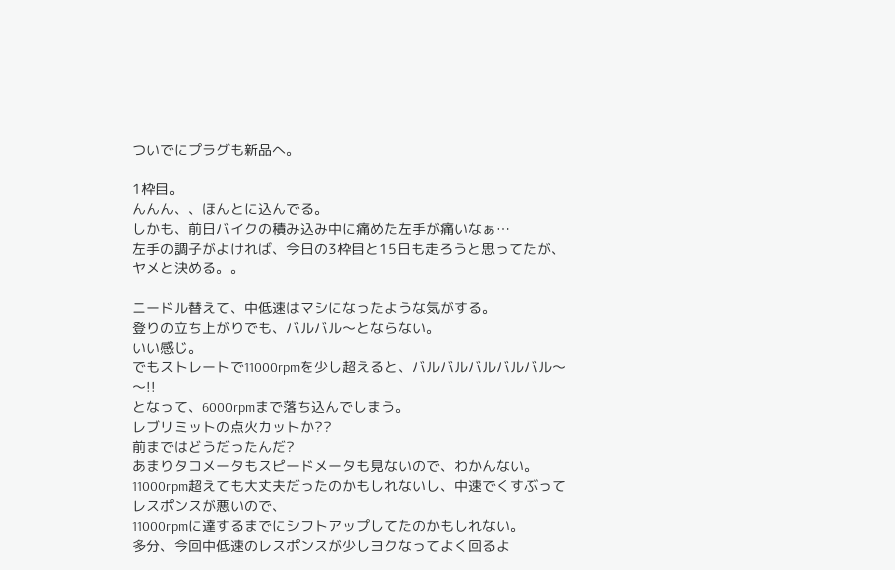ついでにプラグも新品へ。

1枠目。
んんん、、ほんとに込んでる。
しかも、前日バイクの積み込み中に痛めた左手が痛いなぁ…
左手の調子がよければ、今日の3枠目と15日も走ろうと思ってたが、ヤメと決める。。

ニードル替えて、中低速はマシになったような気がする。
登りの立ち上がりでも、バルバル〜とならない。
いい感じ。
でもストレートで11000rpmを少し超えると、バルバルバルバルバル〜〜!!
となって、6000rpmまで落ち込んでしまう。
レブリミットの点火カットか??
前まではどうだったんだ?
あまりタコメータもスピードメータも見ないので、わかんない。
11000rpm超えても大丈夫だったのかもしれないし、中速でくすぶってレスポンスが悪いので、
11000rpmに達するまでにシフトアップしてたのかもしれない。
多分、今回中低速のレスポンスが少しヨクなってよく回るよ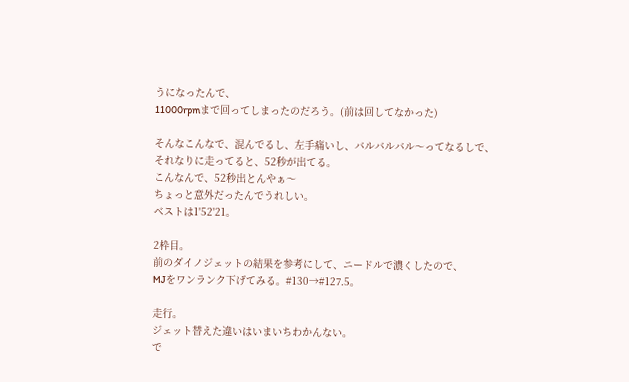うになったんで、
11000rpmまで回ってしまったのだろう。(前は回してなかった)

そんなこんなで、混んでるし、左手痛いし、バルバルバル〜ってなるしで、
それなりに走ってると、52秒が出てる。
こんなんで、52秒出とんやぁ〜
ちょっと意外だったんでうれしい。
ベストは1'52'21。

2枠目。
前のダイノジェットの結果を参考にして、ニードルで濃くしたので、
MJをワンランク下げてみる。#130→#127.5。

走行。
ジェット替えた違いはいまいちわかんない。
で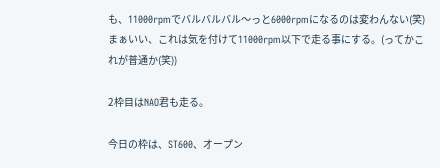も、11000rpmでバルバルバル〜っと6000rpmになるのは変わんない(笑)
まぁいい、これは気を付けて11000rpm以下で走る事にする。(ってかこれが普通か(笑))

2枠目はNAO君も走る。

今日の枠は、ST600、オープン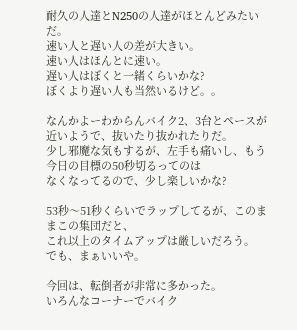耐久の人達とN250の人達がほとんどみたいだ。
速い人と遅い人の差が大きい。
速い人はほんとに速い。
遅い人はぼくと一緒くらいかな?
ぼくより遅い人も当然いるけど。。

なんかよーわからんバイク2、3台とペースが近いようで、抜いたり抜かれたりだ。
少し邪魔な気もするが、左手も痛いし、もう今日の目標の50秒切るってのは
なくなってるので、少し楽しいかな?

53秒〜51秒くらいでラップしてるが、このままこの集団だと、
これ以上のタイムアップは厳しいだろう。
でも、まぁいいや。

今回は、転倒者が非常に多かった。
いろんなコーナーでバイク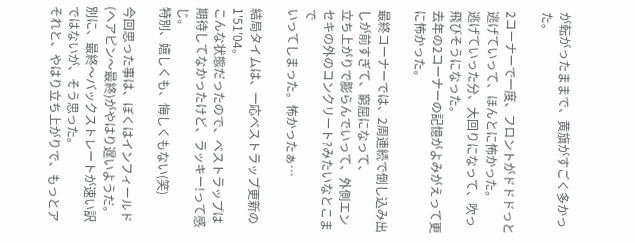が転がったままで、黄旗がすごく多かった。

2コーナーで一度、フロントがドドドっと逃げていって、ほんとに怖かった。
逃げていった分、大回りになって、吹っ飛びそうになった。
去年の2コーナーの記憶がよみがえって更に怖かった。

最終コーナーでは、2周連続で倒し込み出しが前すぎて、窮屈になって、
立ち上がりで膨らんでいって、外側エンセキの外のコンクリート?みたいなとこまで
いってしまった。怖かったぁ…

結局タイムは、一応ベストラップ更新の1'51'04。
こんな状態だったので、ベストラップは期待してなかったけど、ラッキー!って感じ。
特別、嬉しくも、悔しくもない(笑)

今回思った事は、ぼくはインフィールド(ヘアピン〜最終)がやはり遅いようだ。
別に、最終〜バックストレートが速い訳ではないが、そう思った。
それと、やはり立ち上がりで、もっとア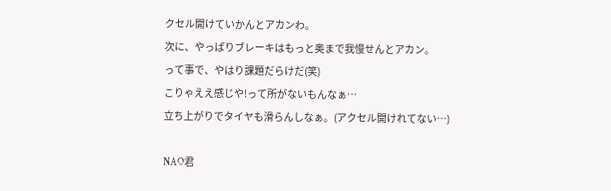クセル開けていかんとアカンわ。
次に、やっぱりブレーキはもっと奥まで我慢せんとアカン。
って事で、やはり課題だらけだ(笑)
こりゃええ感じや!って所がないもんなぁ…
立ち上がりでタイヤも滑らんしなぁ。(アクセル開けれてない…)

NAO君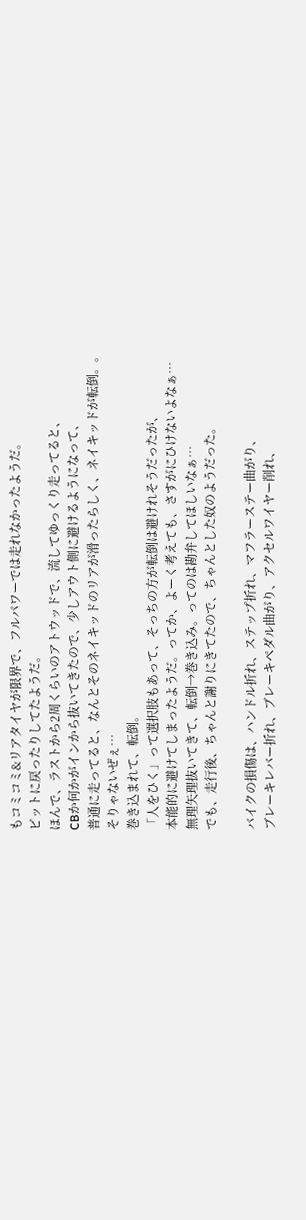もコミコミ&リアタイヤが限界で、フルパワーでは走れなかったようだ。
ピットに戻ったりしてたようだ。
ほんで、ラストから2周くらいのアトウッドで、流してゆっくり走ってると、
CBか何かがインから抜いてきたので、少しアウト側に避けるようになって、
普通に走ってると、なんとそのネイキッドのリアが滑ったらしく、ネイキッドが転倒。。
そりゃないぜぇ…
巻き込まれて、転倒。
「人をひく」って選択肢もあって、そっちの方が転倒は避けれそうだったが、
本能的に避けてしまったようだ。ってか、よーく考えても、さすがにひけないよなぁ…
無理矢理抜いてきて、転倒→巻き込み。ってのは勘弁してほしいなぁ…
でも、走行後、ちゃんと謝りにきてたので、ちゃんとした奴のようだった。

バイクの損傷は、ハンドル折れ、ステップ折れ、マフラーステー曲がり、
ブレーキレバー折れ、ブレーキペダル曲がり、アクセルワイヤー削れ、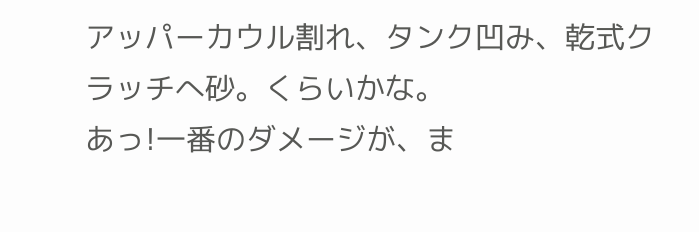アッパーカウル割れ、タンク凹み、乾式クラッチへ砂。くらいかな。
あっ!一番のダメージが、ま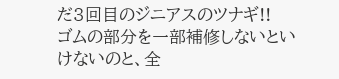だ3回目のジニアスのツナギ!!
ゴムの部分を一部補修しないといけないのと、全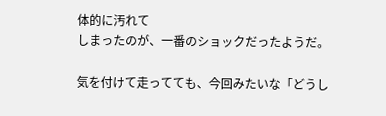体的に汚れて
しまったのが、一番のショックだったようだ。

気を付けて走ってても、今回みたいな「どうし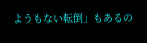ようもない転倒」もあるの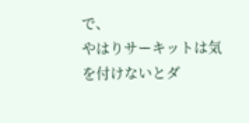で、
やはりサーキットは気を付けないとダ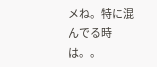メね。特に混んでる時は。。